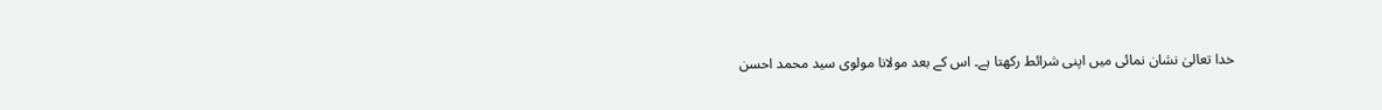خدا تعالیٰ نشان نمائی میں اپنی شرائط رکھتا ہے۔ اس کے بعد مولانا مولوی سید محمد احسن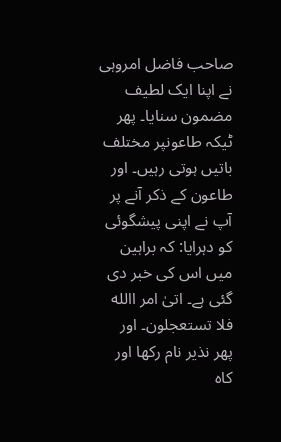صاحب فاضل امروہی نے اپنا ایک لطیف مضمون سنایا۔ پھر ٹیکہ طاعونپر مختلف باتیں ہوتی رہیں۔ اور طاعون کے ذکر آنے پر آپ نے اپنی پیشگوئی کو دہرایا: کہ براہین میں اس کی خبر دی گئی ہے۔ اتیٰ امر االله فلا تستعجلون۔ اور پھر نذیر نام رکھا اور کاہ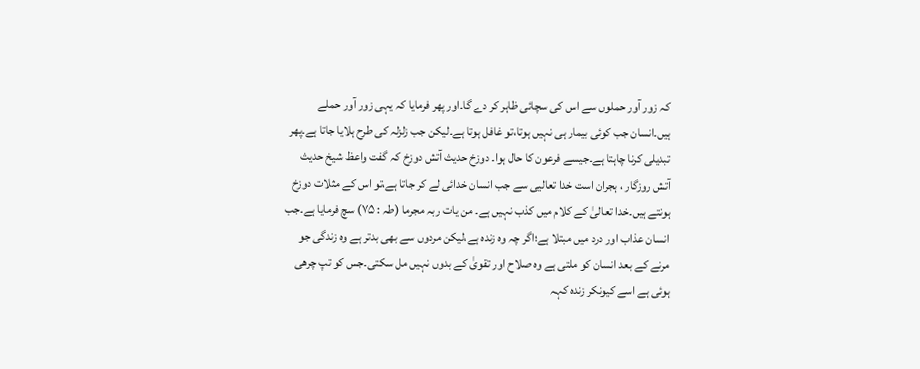کہ زور آور حملوں سے اس کی سچائی ظاہر کر دے گا۔اور پھر فرمایا کہ یہی زور آور حملے ہیں۔انسان جب کوئی بیمار ہی نہیں ہوتا،تو غافل ہوتا ہے۔لیکن جب زلزلہ کی طرح ہلایا جاتا ہے۔پھر تبدیلی کرنا چاہتا ہے۔جیسے فرعون کا حال ہوا۔ دوزخ حدیث آتش دوزخ کہ گفت واعظ شیخ حدیث آتش روزگار ، ہجران است خدا تعالیی سے جب انسان خدائی لے کر جاتا ہے،تو اس کے مثلات دوزخ ہونتے ہیں۔خدا تعالیٰ کے کلام میں کذب نہیں ہے۔ من یات ربہ مجرما (طہ : ۷۵) سچ فرمایا ہے۔جب انسان عذاب اور درد میں مبتلا ہے؛اگر چہ وہ زندہ ہے،لیکن مردوں سے بھی بدتر ہے وہ زندگی جو مرنے کے بعد انسان کو ملتی ہے وہ صلاح اور تقویٰ کے بدوں نہیں مل سکتی۔جس کو تپ چرھی ہوئی ہے اسے کیونکر زندہ کہہ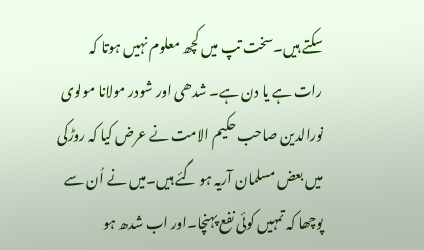سکتے ہیں۔سخت تپ میں کچھ معلوم نہیں ہوتا کہ رات ہے یا دن ہے۔ شدھی اور شودر مولانا مولوی نورالدین صاحب حکیم الامت نے عرض کیا کہ روڑکی میں بعض مسلمان آریہ ہو گئے ہیں۔میں نے اُن سے پوچھا کہ تمہیں کوئی نفع پہنچا۔اور اب شدھ ہو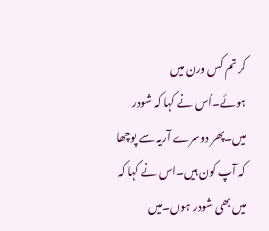کر تم کس ورن میں ہوئے۔اُس نے کہا کہ شودر میں۔پھر دوسرے آریہ سے پوچھا کہ آپ کون ہیں۔اس نے کہا کہ میں بھی شودر ہوں۔میں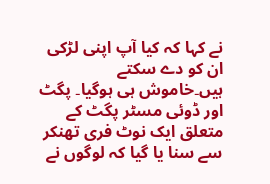نے کہا کہ کیا آپ اپنی لڑکی ان کو دے سکتے ہیں۔خاموش ہی ہوگیا۔ پگٹ اور ڈوئی مسٹر پگٹ کے متعلق ایک نوٹ فری تھنکر سے سنا یا گیا کہ لوگوں نے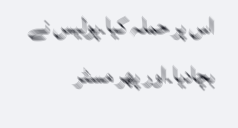اس پر حملہ کیا۔پولیس نے بچادیا۔اور پھر مسٹر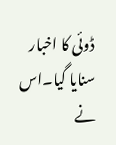ڈوئی کا اخبار سنایا گیا۔اس نے